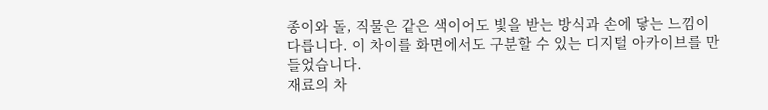종이와 돌, 직물은 같은 색이어도 빛을 받는 방식과 손에 닿는 느낌이 다릅니다. 이 차이를 화면에서도 구분할 수 있는 디지털 아카이브를 만들었습니다.
재료의 차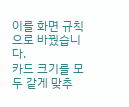이를 화면 규칙으로 바꿨습니다.
카드 크기를 모두 같게 맞추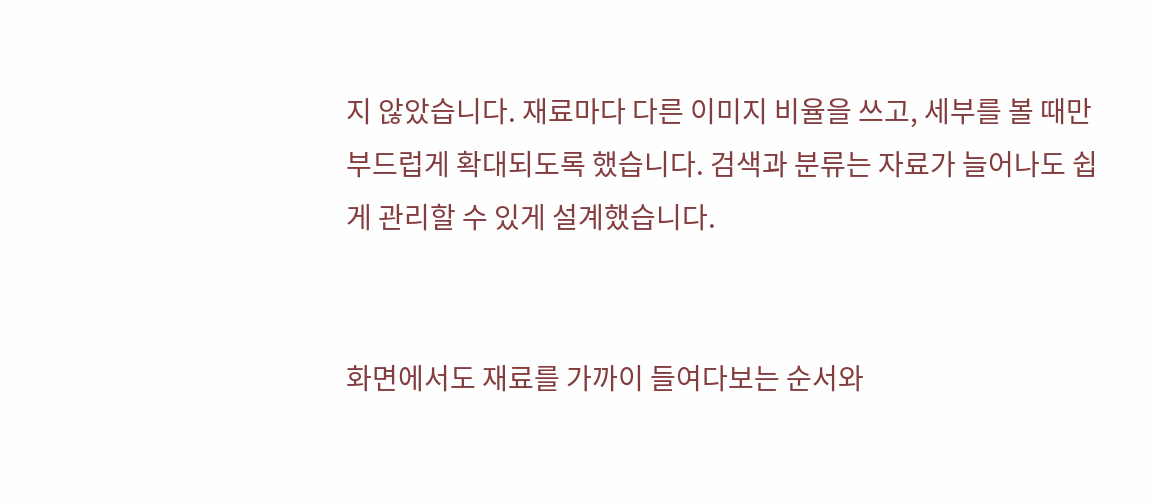지 않았습니다. 재료마다 다른 이미지 비율을 쓰고, 세부를 볼 때만 부드럽게 확대되도록 했습니다. 검색과 분류는 자료가 늘어나도 쉽게 관리할 수 있게 설계했습니다.


화면에서도 재료를 가까이 들여다보는 순서와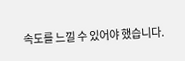속도를 느낄 수 있어야 했습니다.